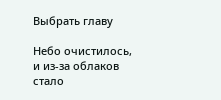Выбрать главу

Небо очистилось, и из-за облаков стало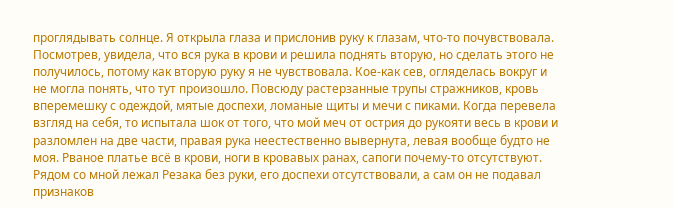проглядывать солнце. Я открыла глаза и прислонив руку к глазам, что-то почувствовала. Посмотрев, увидела, что вся рука в крови и решила поднять вторую, но сделать этого не получилось, потому как вторую руку я не чувствовала. Кое-как сев, огляделась вокруг и не могла понять, что тут произошло. Повсюду растерзанные трупы стражников, кровь вперемешку с одеждой, мятые доспехи, ломаные щиты и мечи с пиками. Когда перевела взгляд на себя, то испытала шок от того, что мой меч от острия до рукояти весь в крови и разломлен на две части, правая рука неестественно вывернута, левая вообще будто не моя. Рваное платье всё в крови, ноги в кровавых ранах, сапоги почему-то отсутствуют. Рядом со мной лежал Резака без руки, его доспехи отсутствовали, а сам он не подавал признаков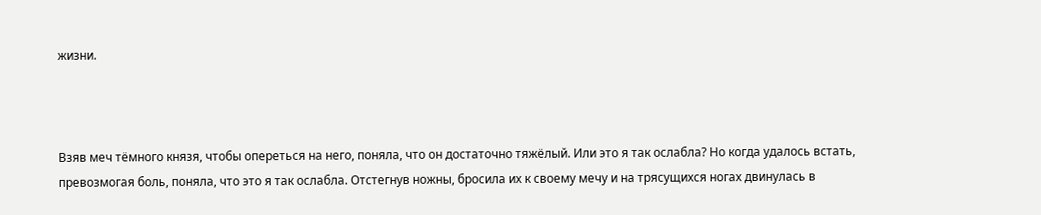жизни.



Взяв меч тёмного князя, чтобы опереться на него, поняла, что он достаточно тяжёлый. Или это я так ослабла? Но когда удалось встать, превозмогая боль, поняла, что это я так ослабла. Отстегнув ножны, бросила их к своему мечу и на трясущихся ногах двинулась в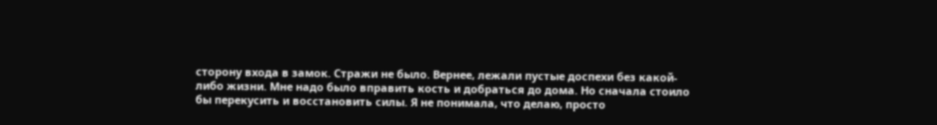сторону входа в замок. Стражи не было. Вернее, лежали пустые доспехи без какой-либо жизни. Мне надо было вправить кость и добраться до дома. Но сначала стоило бы перекусить и восстановить силы. Я не понимала, что делаю, просто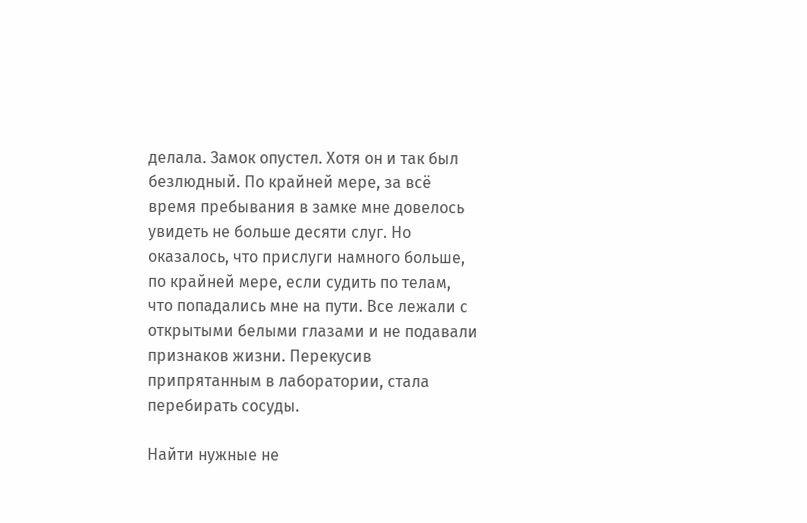делала. Замок опустел. Хотя он и так был безлюдный. По крайней мере, за всё время пребывания в замке мне довелось увидеть не больше десяти слуг. Но оказалось, что прислуги намного больше, по крайней мере, если судить по телам, что попадались мне на пути. Все лежали с открытыми белыми глазами и не подавали признаков жизни. Перекусив припрятанным в лаборатории, стала перебирать сосуды.

Найти нужные не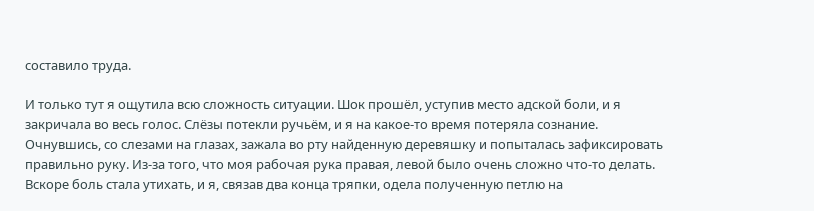составило труда.

И только тут я ощутила всю сложность ситуации. Шок прошёл, уступив место адской боли, и я закричала во весь голос. Слёзы потекли ручьём, и я на какое-то время потеряла сознание. Очнувшись, со слезами на глазах, зажала во рту найденную деревяшку и попыталась зафиксировать правильно руку. Из-за того, что моя рабочая рука правая, левой было очень сложно что-то делать. Вскоре боль стала утихать, и я, связав два конца тряпки, одела полученную петлю на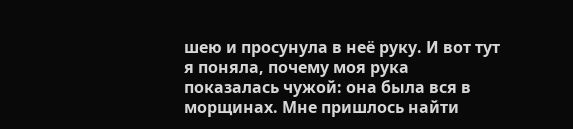шею и просунула в неё руку. И вот тут я поняла, почему моя рука показалась чужой: она была вся в морщинах. Мне пришлось найти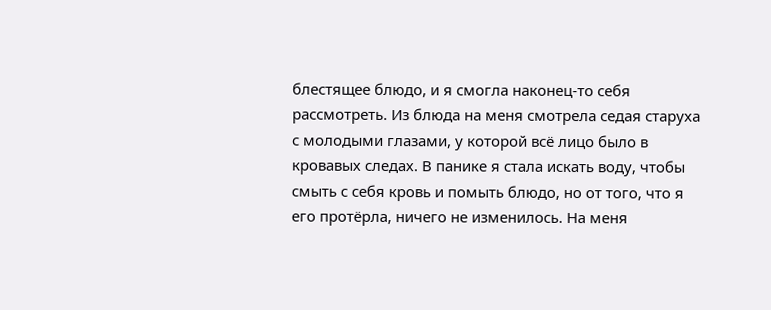блестящее блюдо, и я смогла наконец-то себя рассмотреть. Из блюда на меня смотрела седая старуха с молодыми глазами, у которой всё лицо было в кровавых следах. В панике я стала искать воду, чтобы смыть с себя кровь и помыть блюдо, но от того, что я его протёрла, ничего не изменилось. На меня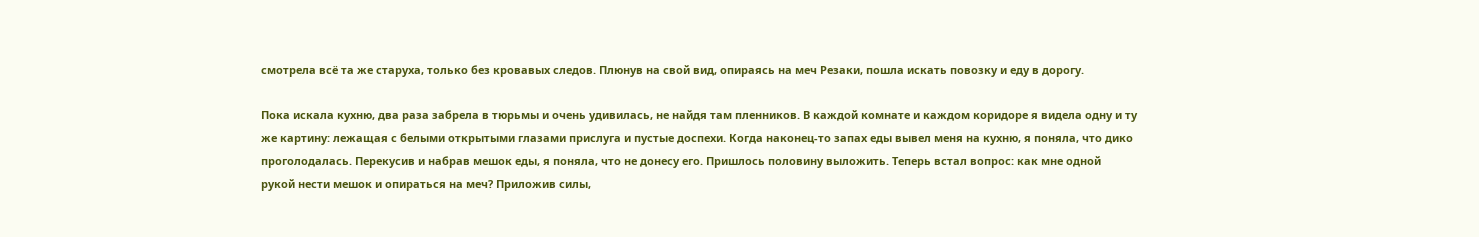смотрела всё та же старуха, только без кровавых следов. Плюнув на свой вид, опираясь на меч Резаки, пошла искать повозку и еду в дорогу.

Пока искала кухню, два раза забрела в тюрьмы и очень удивилась, не найдя там пленников. В каждой комнате и каждом коридоре я видела одну и ту же картину: лежащая с белыми открытыми глазами прислуга и пустые доспехи. Когда наконец-то запах еды вывел меня на кухню, я поняла, что дико проголодалась. Перекусив и набрав мешок еды, я поняла, что не донесу его. Пришлось половину выложить. Теперь встал вопрос: как мне одной рукой нести мешок и опираться на меч? Приложив силы,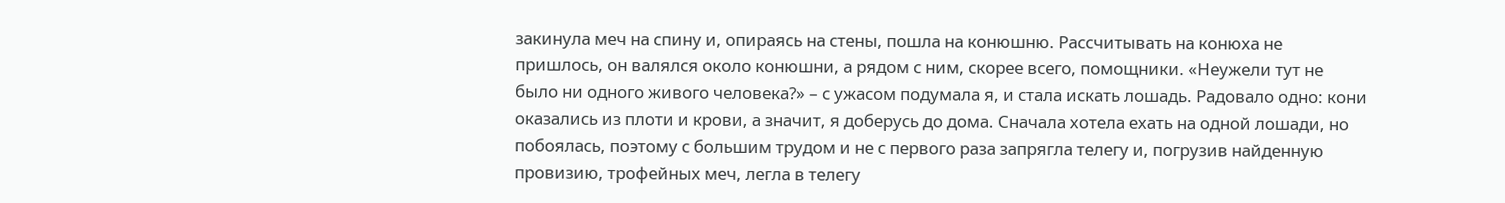закинула меч на спину и, опираясь на стены, пошла на конюшню. Рассчитывать на конюха не пришлось, он валялся около конюшни, а рядом с ним, скорее всего, помощники. «Неужели тут не было ни одного живого человека?» – с ужасом подумала я, и стала искать лошадь. Радовало одно: кони оказались из плоти и крови, а значит, я доберусь до дома. Сначала хотела ехать на одной лошади, но побоялась, поэтому с большим трудом и не с первого раза запрягла телегу и, погрузив найденную провизию, трофейных меч, легла в телегу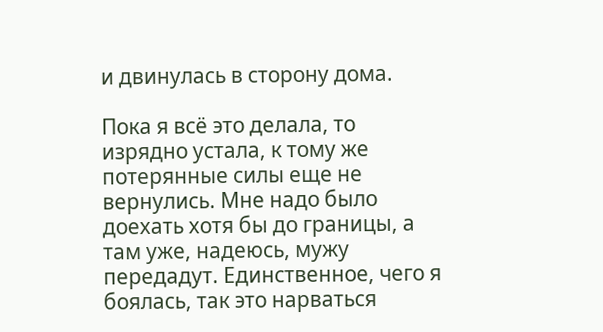и двинулась в сторону дома.

Пока я всё это делала, то изрядно устала, к тому же потерянные силы еще не вернулись. Мне надо было доехать хотя бы до границы, а там уже, надеюсь, мужу передадут. Единственное, чего я боялась, так это нарваться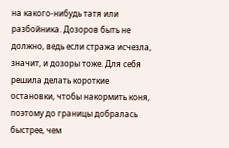на какого-нибудь татя или разбойника. Дозоров быть не должно, ведь если стража исчезла, значит, и дозоры тоже. Для себя решила делать короткие остановки, чтобы накормить коня, поэтому до границы добралась быстрее, чем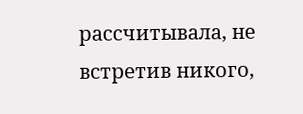рассчитывала, не встретив никого,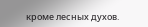кроме лесных духов.